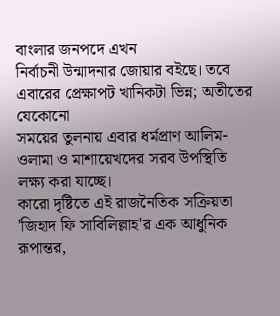বাংলার জনপদে এখন
নির্বাচনী উন্মাদনার জোয়ার বইছে। তবে এবারের প্রেক্ষাপট খানিকটা ভিন্ন; অতীতের যেকোনো
সময়ের তুলনায় এবার ধর্মপ্রাণ আলিম-ওলামা ও মাশায়েখদের সরব উপস্থিতি লক্ষ্য করা যাচ্ছে।
কারো দৃষ্টিতে এই রাজনৈতিক সক্রিয়তা 'জিহাদ ফি সাবিলিল্লাহ'র এক আধুনিক রূপান্তর,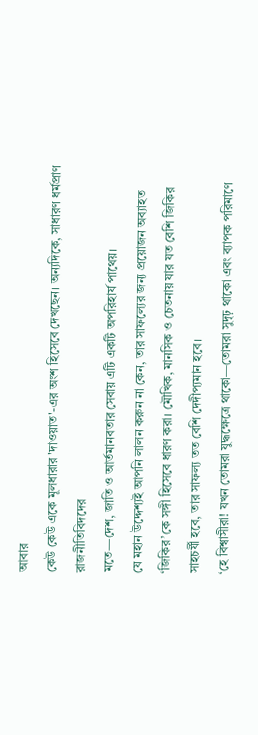আবার
কেউ কেউ একে মূলধারার 'দাওয়াত'-এর অংশ হিসেবে দেখছেন। অন্যদিকে, সাধারণ ধর্মপ্রাণ রাজনীতিবিদদের
মতে—দেশ, জাতি ও আর্তমানবতার সেবায় এটি একটি অপরিহার্য পাথেয়।
যে মহান উদ্দেশ্যই আপনি লালন করুন না কেন, তার সাফল্যের জন্য প্রয়োজন অব্যাহত ‘জিকির’কে সঙ্গী হিসেবে ধারণ করা। মৌখিক, মানসিক ও চেতনায় যার যত বেশি জিকির সাহচর্যী হবে, তার সাফল্য তত বেশি দেদীপ্যমান হবে।
‘হে বিশ্বাসীরা! যখন তোমরা যুদ্ধক্ষেত্রে থাকো—তোমরা সুদৃঢ় থাকো এবং ব্যাপক পরিমাণে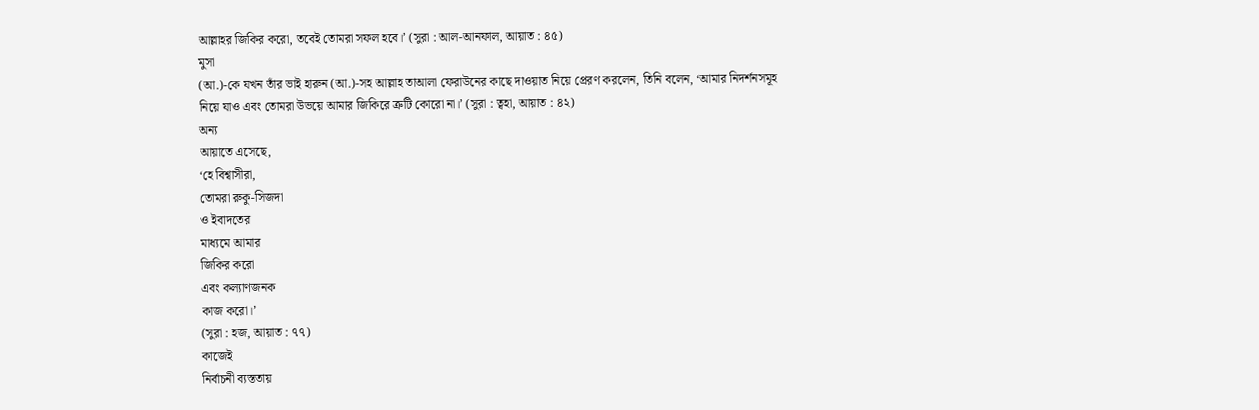আল্লাহর জিকির করো, তবেই তোমরা সফল হবে।’ (সুরা : আল-আনফাল, আয়াত : ৪৫)
মুসা
(আ.)-কে যখন তাঁর ভাই হারুন (আ.)-সহ আল্লাহ তাআলা ফেরাউনের কাছে দাওয়াত নিয়ে প্রেরণ করলেন, তিনি বলেন, ‘আমার নিদর্শনসমূহ নিয়ে যাও এবং তোমরা উভয়ে আমার জিকিরে ত্রুটি কোরো না।’ (সুরা : ত্বহা, আয়াত : ৪২)
অন্য
আয়াতে এসেছে,
‘হে বিশ্বাসীরা,
তোমরা রুকু-সিজদা
ও ইবাদতের
মাধ্যমে আমার
জিকির করো
এবং কল্যাণজনক
কাজ করো।’
(সুরা : হজ, আয়াত : ৭৭)
কাজেই
নির্বাচনী ব্যস্ততায়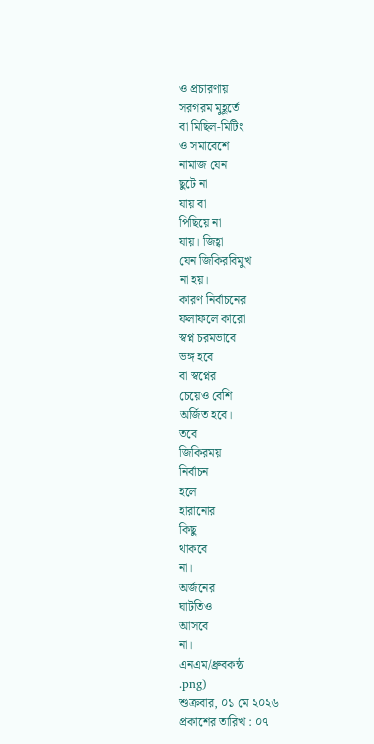ও প্রচারণায়
সরগরম মুহূর্তে
বা মিছিল-মিটিং
ও সমাবেশে
নামাজ যেন
ছুটে না
যায় বা
পিছিয়ে না
যায়। জিহ্বা
যেন জিকিরবিমুখ
না হয়।
কারণ নির্বাচনের
ফলাফলে কারো
স্বপ্ন চরমভাবে
ভঙ্গ হবে
বা স্বপ্নের
চেয়েও বেশি
অর্জিত হবে।
তবে
জিকিরময়
নির্বাচন
হলে
হারানোর
কিছু
থাকবে
না।
অর্জনের
ঘাটতিও
আসবে
না।
এনএম/ধ্রুবকন্ঠ
.png)
শুক্রবার, ০১ মে ২০২৬
প্রকাশের তারিখ : ০৭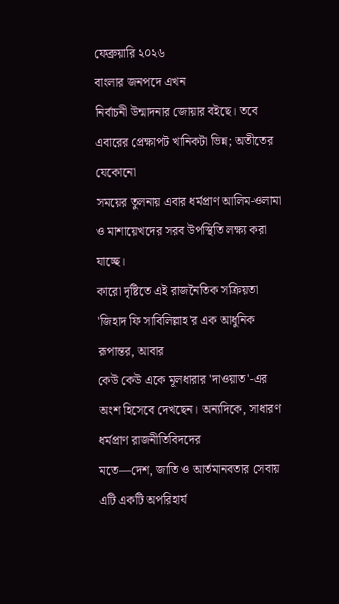ফেব্রুয়ারি ২০২৬
বাংলার জনপদে এখন
নির্বাচনী উন্মাদনার জোয়ার বইছে। তবে এবারের প্রেক্ষাপট খানিকটা ভিন্ন; অতীতের যেকোনো
সময়ের তুলনায় এবার ধর্মপ্রাণ আলিম-ওলামা ও মাশায়েখদের সরব উপস্থিতি লক্ষ্য করা যাচ্ছে।
কারো দৃষ্টিতে এই রাজনৈতিক সক্রিয়তা 'জিহাদ ফি সাবিলিল্লাহ'র এক আধুনিক রূপান্তর, আবার
কেউ কেউ একে মূলধারার 'দাওয়াত'-এর অংশ হিসেবে দেখছেন। অন্যদিকে, সাধারণ ধর্মপ্রাণ রাজনীতিবিদদের
মতে—দেশ, জাতি ও আর্তমানবতার সেবায় এটি একটি অপরিহার্য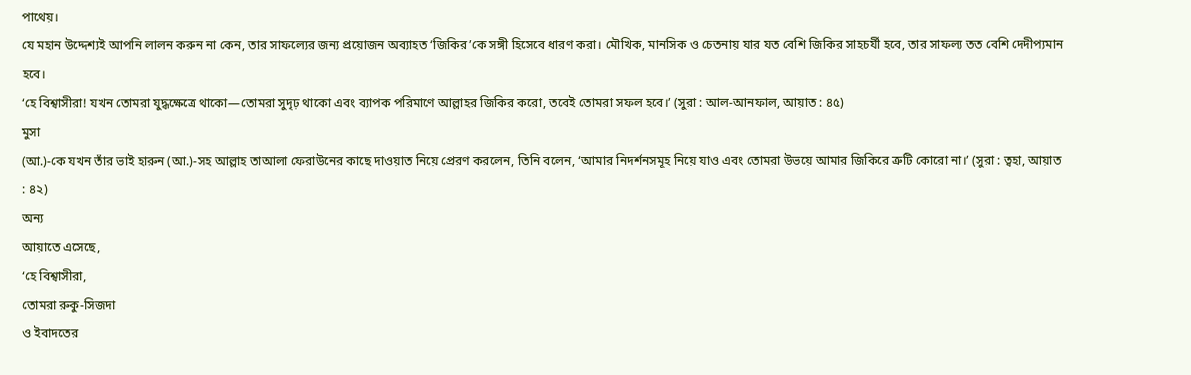পাথেয়।
যে মহান উদ্দেশ্যই আপনি লালন করুন না কেন, তার সাফল্যের জন্য প্রয়োজন অব্যাহত ‘জিকির’কে সঙ্গী হিসেবে ধারণ করা। মৌখিক, মানসিক ও চেতনায় যার যত বেশি জিকির সাহচর্যী হবে, তার সাফল্য তত বেশি দেদীপ্যমান হবে।
‘হে বিশ্বাসীরা! যখন তোমরা যুদ্ধক্ষেত্রে থাকো—তোমরা সুদৃঢ় থাকো এবং ব্যাপক পরিমাণে আল্লাহর জিকির করো, তবেই তোমরা সফল হবে।’ (সুরা : আল-আনফাল, আয়াত : ৪৫)
মুসা
(আ.)-কে যখন তাঁর ভাই হারুন (আ.)-সহ আল্লাহ তাআলা ফেরাউনের কাছে দাওয়াত নিয়ে প্রেরণ করলেন, তিনি বলেন, ‘আমার নিদর্শনসমূহ নিয়ে যাও এবং তোমরা উভয়ে আমার জিকিরে ত্রুটি কোরো না।’ (সুরা : ত্বহা, আয়াত : ৪২)
অন্য
আয়াতে এসেছে,
‘হে বিশ্বাসীরা,
তোমরা রুকু-সিজদা
ও ইবাদতের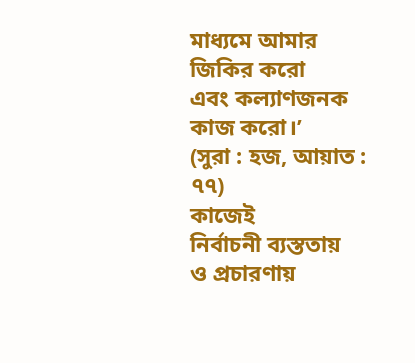মাধ্যমে আমার
জিকির করো
এবং কল্যাণজনক
কাজ করো।’
(সুরা : হজ, আয়াত : ৭৭)
কাজেই
নির্বাচনী ব্যস্ততায়
ও প্রচারণায়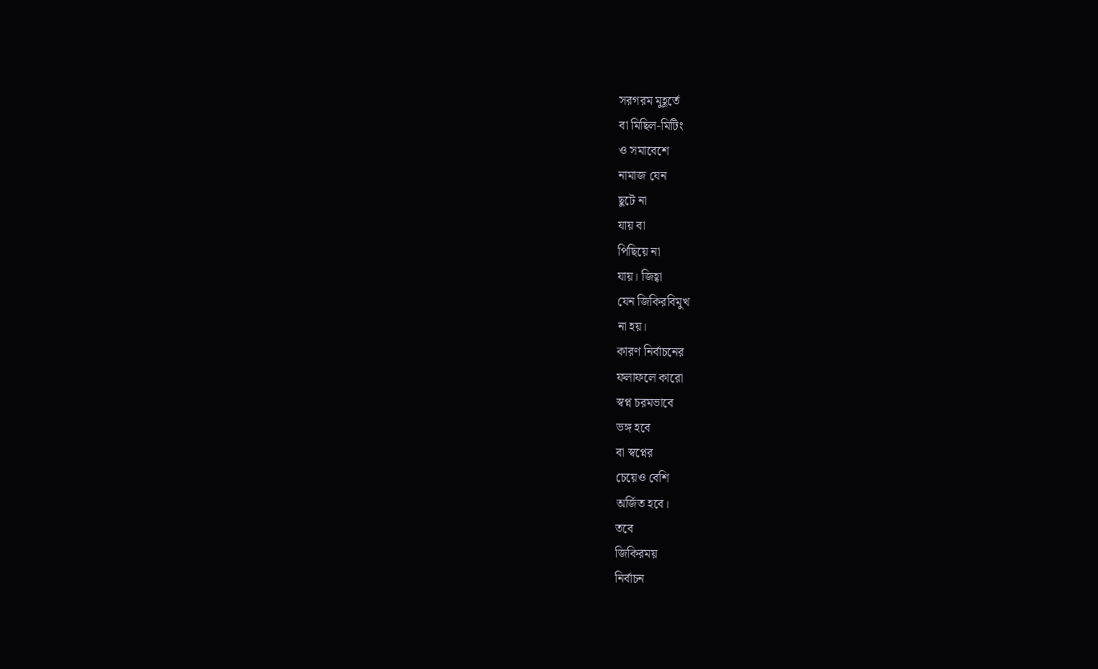সরগরম মুহূর্তে
বা মিছিল-মিটিং
ও সমাবেশে
নামাজ যেন
ছুটে না
যায় বা
পিছিয়ে না
যায়। জিহ্বা
যেন জিকিরবিমুখ
না হয়।
কারণ নির্বাচনের
ফলাফলে কারো
স্বপ্ন চরমভাবে
ভঙ্গ হবে
বা স্বপ্নের
চেয়েও বেশি
অর্জিত হবে।
তবে
জিকিরময়
নির্বাচন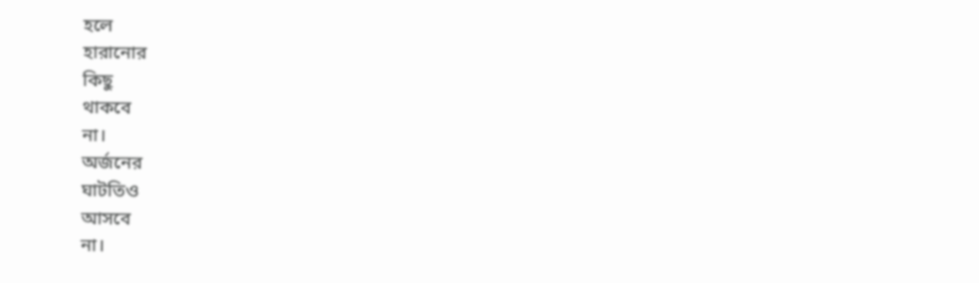হলে
হারানোর
কিছু
থাকবে
না।
অর্জনের
ঘাটতিও
আসবে
না।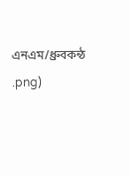এনএম/ধ্রুবকন্ঠ
.png)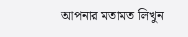আপনার মতামত লিখুন